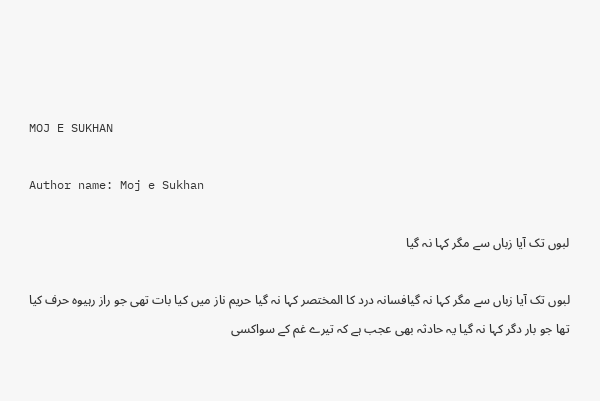MOJ E SUKHAN

Author name: Moj e Sukhan

لبوں تک آیا زباں سے مگر کہا نہ گیا

لبوں تک آیا زباں سے مگر کہا نہ گیافسانہ درد کا المختصر کہا نہ گیا حریم ناز میں کیا بات تھی جو راز رہیوہ حرف کیا تھا جو بار دگر کہا نہ گیا یہ حادثہ بھی عجب ہے کہ تیرے غم کے سواکسی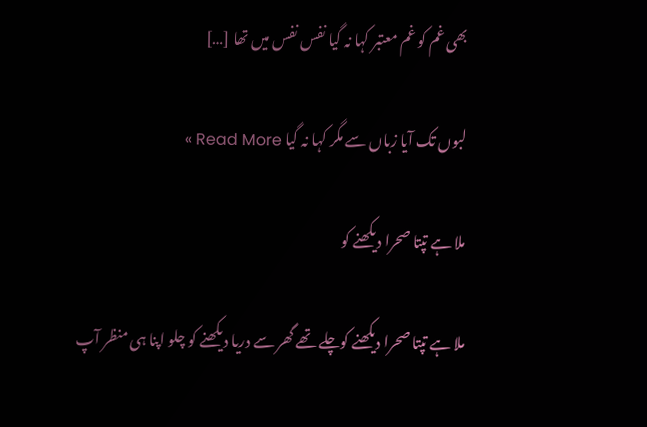بھی غم کو غم معتبر کہا نہ گیا نفس نفس میں تھا […]

لبوں تک آیا زباں سے مگر کہا نہ گیا Read More »

ملا ہے تپتا صحرا دیکھنے کو

ملا ہے تپتا صحرا دیکھنے کوچلے تھے گھر سے دریا دیکھنے کو چلو اپنا ہی منظر آپ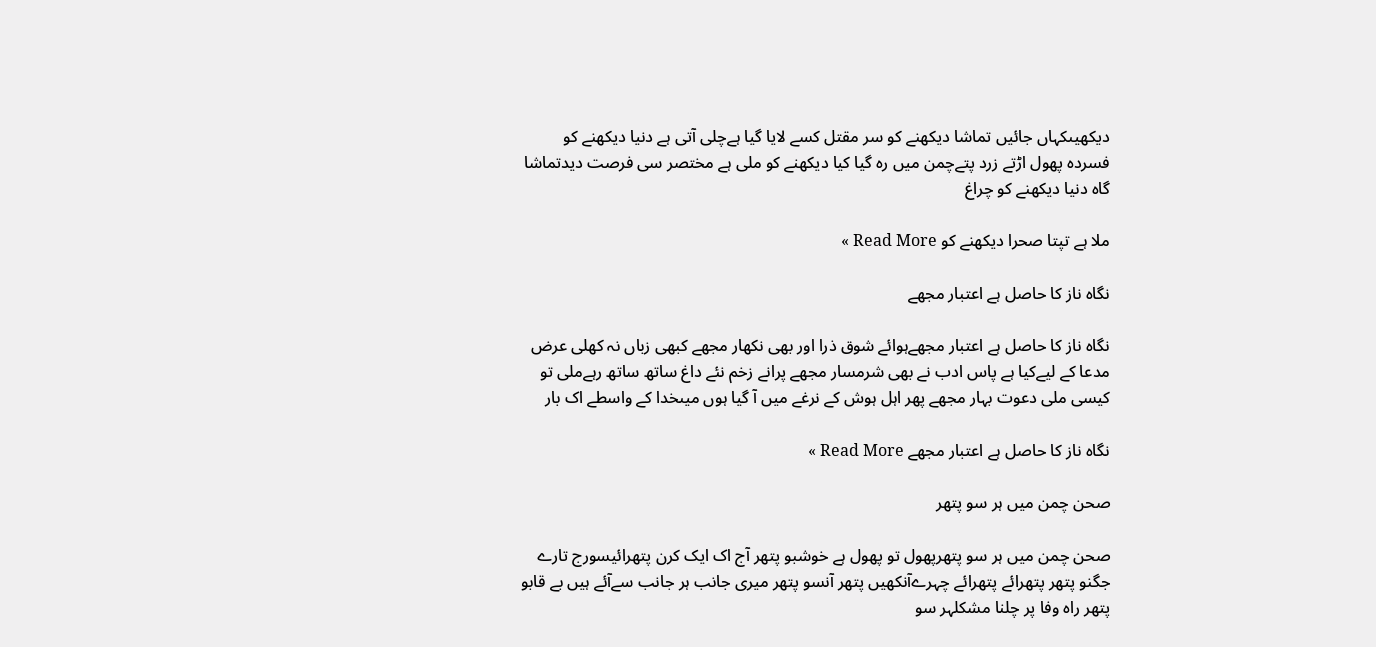دیکھیںکہاں جائیں تماشا دیکھنے کو سر مقتل کسے لایا گیا ہےچلی آتی ہے دنیا دیکھنے کو فسردہ پھول اڑتے زرد پتےچمن میں رہ گیا کیا دیکھنے کو ملی ہے مختصر سی فرصت دیدتماشا گاہ دنیا دیکھنے کو چراغ

ملا ہے تپتا صحرا دیکھنے کو Read More »

نگاہ ناز کا حاصل ہے اعتبار مجھے

نگاہ ناز کا حاصل ہے اعتبار مجھےہوائے شوق ذرا اور بھی نکھار مجھے کبھی زباں نہ کھلی عرض مدعا کے لیےکیا ہے پاس ادب نے بھی شرمسار مجھے پرانے زخم نئے داغ ساتھ ساتھ رہےملی تو کیسی ملی دعوت بہار مجھے پھر اہل ہوش کے نرغے میں آ گیا ہوں میںخدا کے واسطے اک بار

نگاہ ناز کا حاصل ہے اعتبار مجھے Read More »

صحن‌ چمن میں ہر سو پتھر

صحن‌ چمن میں ہر سو پتھرپھول تو پھول ہے خوشبو پتھر آج اک ایک کرن پتھرائیسورج تارے جگنو پتھر پتھرائے پتھرائے چہرےآنکھیں پتھر آنسو پتھر میری جانب ہر جانب سےآئے ہیں بے قابو پتھر راہ وفا پر چلنا مشکلہر سو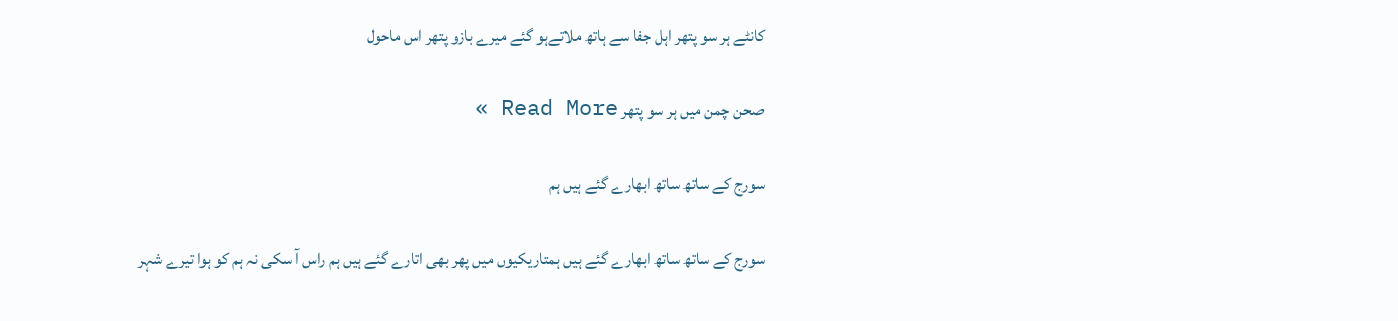کانٹے ہر سو پتھر اہل جفا سے ہاتھ ملاتےہو گئے میرے بازو پتھر اس ماحول

صحن‌ چمن میں ہر سو پتھر Read More »

سورج کے ساتھ ساتھ ابھارے گئے ہیں ہم

سورج کے ساتھ ساتھ ابھارے گئے ہیں ہمتاریکیوں میں پھر بھی اتارے گئے ہیں ہم راس آ سکی نہ ہم کو ہوا تیرے شہر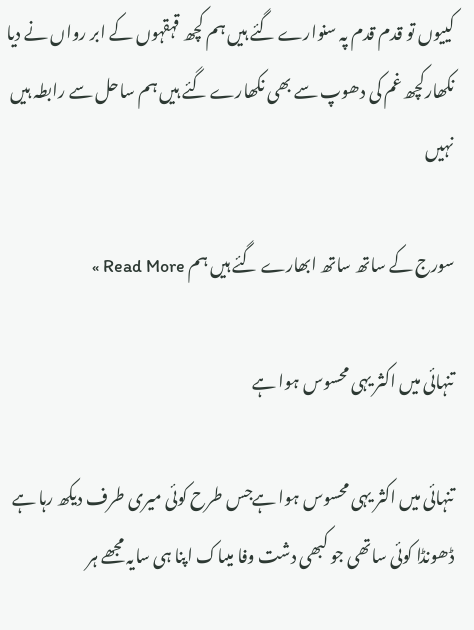کییوں تو قدم قدم پہ سنوارے گئے ہیں ہم کچھ قہقہوں کے ابر رواں نے دیا نکھارکچھ غم کی دھوپ سے بھی نکھارے گئے ہیں ہم ساحل سے رابطہ ہیں نہیں

سورج کے ساتھ ساتھ ابھارے گئے ہیں ہم Read More »

تنہائی میں اکثر یہی محسوس ہوا ہے

تنہائی میں اکثر یہی محسوس ہوا ہےجس طرح کوئی میری طرف دیکھ رہا ہے ڈھونڈا کوئی ساتھی جو کبھی دشت وفا میںاک اپنا ہی سایہ مجھے ہر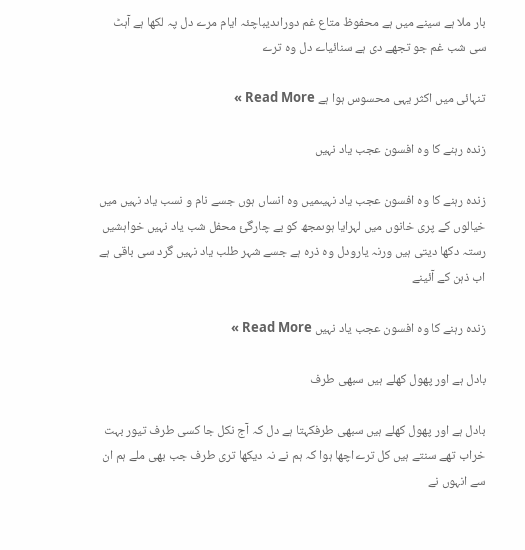بار ملا ہے سینے میں ہے محفوظ متاع غم دوراںدیباچئہ ایام مرے دل پہ لکھا ہے آہٹ سی شب غم جو تجھے دی ہے سنائیاے دل وہ ترے

تنہائی میں اکثر یہی محسوس ہوا ہے Read More »

زندہ رہنے کا وہ افسون عجب یاد نہیں

زندہ رہنے کا وہ افسون عجب یاد نہیںمیں وہ انساں ہوں جسے نام و نسب یاد نہیں میں خیالوں کے پری خانوں میں لہرایا ہوںمجھ کو بے چارگیٔ محفل شب یاد نہیں خواہشیں رستہ دکھا دیتی ہیں ورنہ یارودل وہ ذرہ ہے جسے شہر طلب یاد نہیں گرد سی باقی ہے اب ذہن کے آئینے

زندہ رہنے کا وہ افسون عجب یاد نہیں Read More »

بادل ہے اور پھول کھلے ہیں سبھی طرف

بادل ہے اور پھول کھلے ہیں سبھی طرفکہتا ہے دل کہ آج نکل جا کسی طرف تیور بہت خراب تھے سنتے ہیں کل ترےاچھا ہوا کہ ہم نے نہ دیکھا تری طرف جب بھی ملے ہم ان سے انہوں نے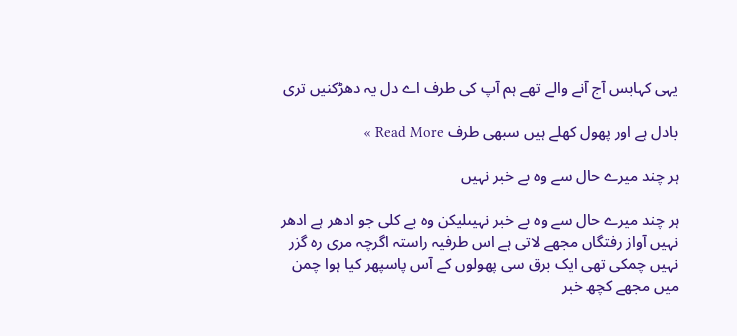یہی کہابس آج آنے والے تھے ہم آپ کی طرف اے دل یہ دھڑکنیں تری

بادل ہے اور پھول کھلے ہیں سبھی طرف Read More »

ہر چند میرے حال سے وہ بے خبر نہیں

ہر چند میرے حال سے وہ بے خبر نہیںلیکن وہ بے کلی جو ادھر ہے ادھر نہیں آواز رفتگاں مجھے لاتی ہے اس طرفیہ راستہ اگرچہ مری رہ گزر نہیں چمکی تھی ایک برق سی پھولوں کے آس پاسپھر کیا ہوا چمن میں مجھے کچھ خبر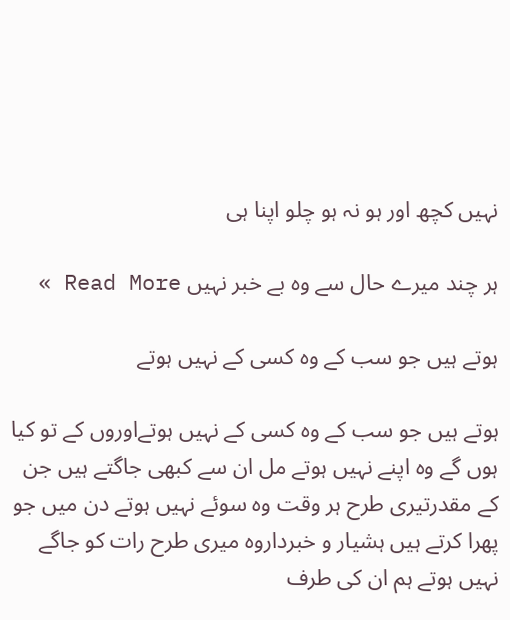نہیں کچھ اور ہو نہ ہو چلو اپنا ہی

ہر چند میرے حال سے وہ بے خبر نہیں Read More »

ہوتے ہیں جو سب کے وہ کسی کے نہیں ہوتے

ہوتے ہیں جو سب کے وہ کسی کے نہیں ہوتےاوروں کے تو کیا ہوں گے وہ اپنے نہیں ہوتے مل ان سے کبھی جاگتے ہیں جن کے مقدرتیری طرح ہر وقت وہ سوئے نہیں ہوتے دن میں جو پھرا کرتے ہیں ہشیار و خبرداروہ میری طرح رات کو جاگے نہیں ہوتے ہم ان کی طرف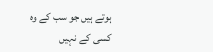ہوتے ہیں جو سب کے وہ کسی کے نہیں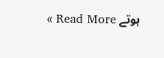ہوتے Read More »